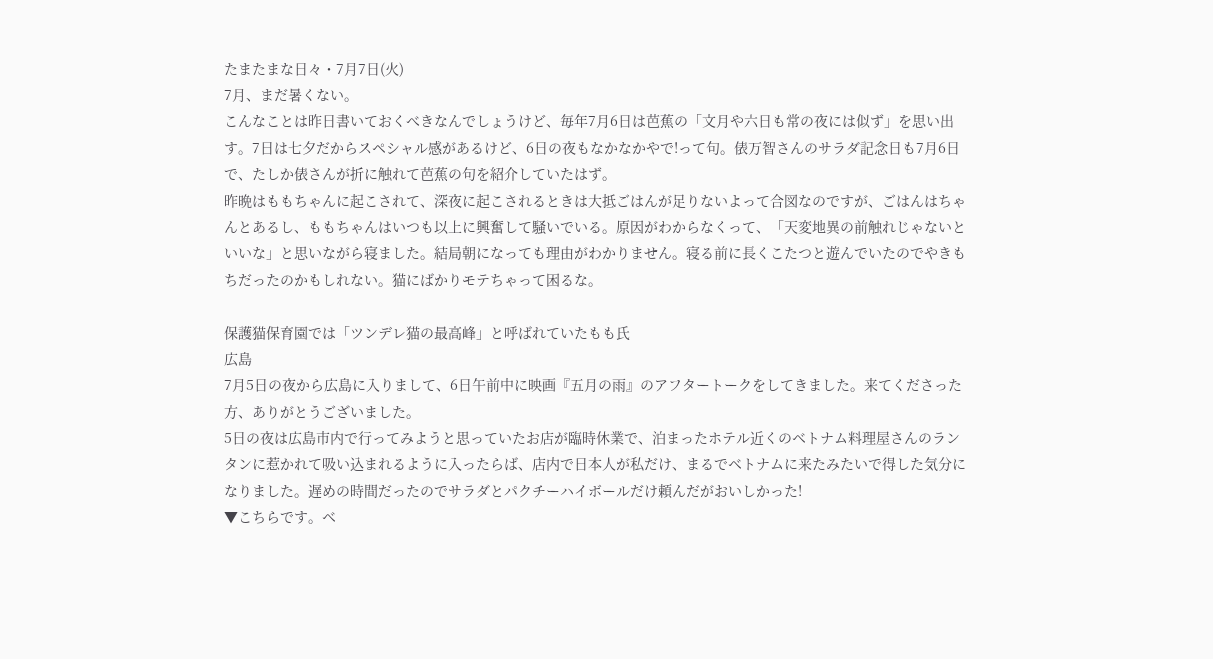たまたまな日々・7月7日(火)
7月、まだ暑くない。
こんなことは昨日書いておくべきなんでしょうけど、毎年7月6日は芭蕉の「文月や六日も常の夜には似ず」を思い出す。7日は七夕だからスペシャル感があるけど、6日の夜もなかなかやで!って句。俵万智さんのサラダ記念日も7月6日で、たしか俵さんが折に触れて芭蕉の句を紹介していたはず。
昨晩はももちゃんに起こされて、深夜に起こされるときは大抵ごはんが足りないよって合図なのですが、ごはんはちゃんとあるし、ももちゃんはいつも以上に興奮して騒いでいる。原因がわからなくって、「天変地異の前触れじゃないといいな」と思いながら寝ました。結局朝になっても理由がわかりません。寝る前に長くこたつと遊んでいたのでやきもちだったのかもしれない。猫にばかりモテちゃって困るな。

保護猫保育園では「ツンデレ猫の最高峰」と呼ばれていたもも氏
広島
7月5日の夜から広島に入りまして、6日午前中に映画『五月の雨』のアフタートークをしてきました。来てくださった方、ありがとうございました。
5日の夜は広島市内で行ってみようと思っていたお店が臨時休業で、泊まったホテル近くのベトナム料理屋さんのランタンに惹かれて吸い込まれるように入ったらば、店内で日本人が私だけ、まるでベトナムに来たみたいで得した気分になりました。遅めの時間だったのでサラダとパクチーハイボールだけ頼んだがおいしかった!
▼こちらです。ベ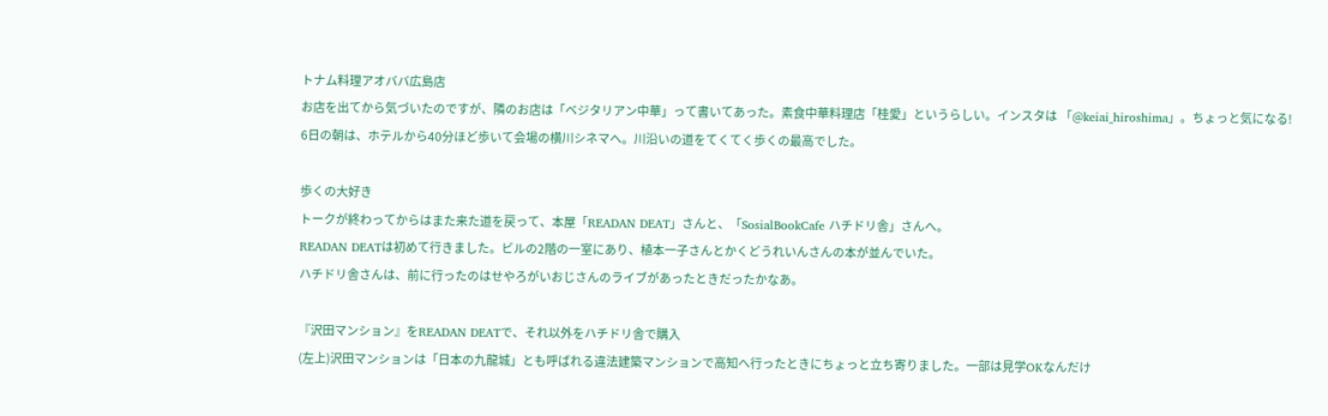トナム料理アオババ広島店
お店を出てから気づいたのですが、隣のお店は「ベジタリアン中華」って書いてあった。素食中華料理店「桂愛」というらしい。インスタは 「@keiai_hiroshima」。ちょっと気になる!
6日の朝は、ホテルから40分ほど歩いて会場の横川シネマへ。川沿いの道をてくてく歩くの最高でした。

歩くの大好き
トークが終わってからはまた来た道を戻って、本屋「READAN DEAT」さんと、「SosialBookCafe ハチドリ舎」さんへ。
READAN DEATは初めて行きました。ビルの2階の一室にあり、植本一子さんとかくどうれいんさんの本が並んでいた。
ハチドリ舎さんは、前に行ったのはせやろがいおじさんのライブがあったときだったかなあ。

『沢田マンション』をREADAN DEATで、それ以外をハチドリ舎で購入
(左上)沢田マンションは「日本の九龍城」とも呼ばれる違法建築マンションで高知へ行ったときにちょっと立ち寄りました。一部は見学OKなんだけ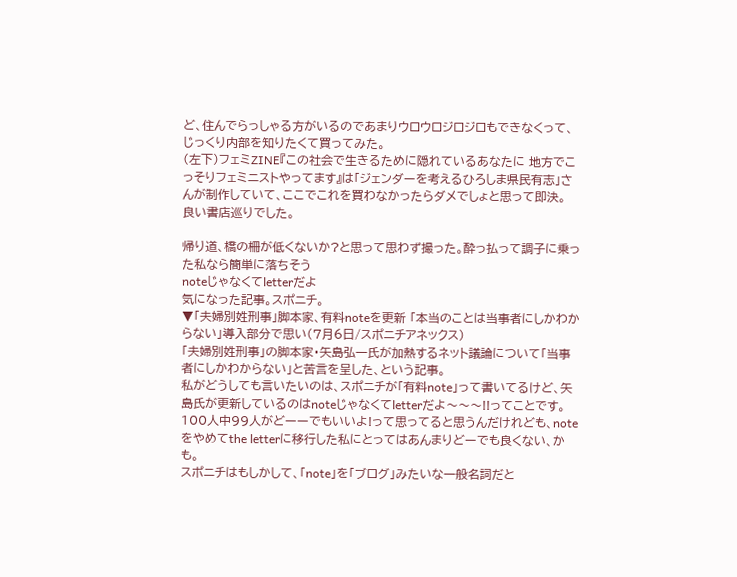ど、住んでらっしゃる方がいるのであまりウロウロジロジロもできなくって、じっくり内部を知りたくて買ってみた。
(左下)フェミZINE『この社会で生きるために隠れているあなたに 地方でこっそりフェミニストやってます』は「ジェンダーを考えるひろしま県民有志」さんが制作していて、ここでこれを買わなかったらダメでしょと思って即決。
良い書店巡りでした。

帰り道、橋の柵が低くないか?と思って思わず撮った。酔っ払って調子に乗った私なら簡単に落ちそう
noteじゃなくてletterだよ
気になった記事。スポニチ。
▼「夫婦別姓刑事」脚本家、有料noteを更新 「本当のことは当事者にしかわからない」導入部分で思い(7月6日/スポニチアネックス)
「夫婦別姓刑事」の脚本家・矢島弘一氏が加熱するネット議論について「当事者にしかわからない」と苦言を呈した、という記事。
私がどうしても言いたいのは、スポニチが「有料note」って書いてるけど、矢島氏が更新しているのはnoteじゃなくてletterだよ〜〜〜!!ってことです。100人中99人がどーーでもいいよ!って思ってると思うんだけれども、noteをやめてthe letterに移行した私にとってはあんまりどーでも良くない、かも。
スポニチはもしかして、「note」を「ブログ」みたいな一般名詞だと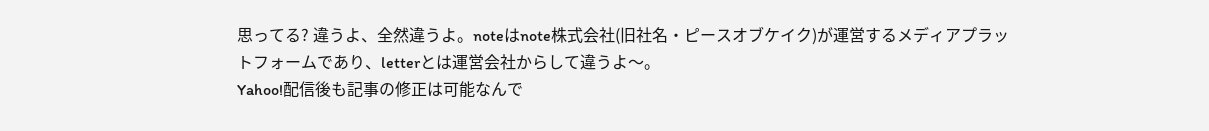思ってる? 違うよ、全然違うよ。noteはnote株式会社(旧社名・ピースオブケイク)が運営するメディアプラットフォームであり、letterとは運営会社からして違うよ〜。
Yahoo!配信後も記事の修正は可能なんで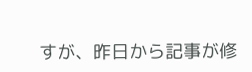すが、昨日から記事が修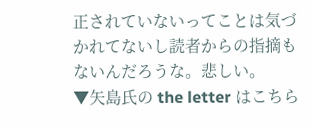正されていないってことは気づかれてないし読者からの指摘もないんだろうな。悲しい。
▼矢島氏の the letter はこちら